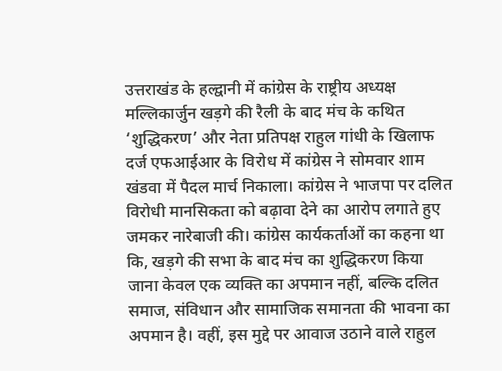उत्तराखंड के हल्द्वानी में कांग्रेस के राष्ट्रीय अध्यक्ष मल्लिकार्जुन खड़गे की रैली के बाद मंच के कथित ‘शुद्धिकरण’ और नेता प्रतिपक्ष राहुल गांधी के खिलाफ दर्ज एफआईआर के विरोध में कांग्रेस ने सोमवार शाम खंडवा में पैदल मार्च निकाला। कांग्रेस ने भाजपा पर दलित विरोधी मानसिकता को बढ़ावा देने का आरोप लगाते हुए जमकर नारेबाजी की। कांग्रेस कार्यकर्ताओं का कहना था कि, खड़गे की सभा के बाद मंच का शुद्धिकरण किया जाना केवल एक व्यक्ति का अपमान नहीं, बल्कि दलित समाज, संविधान और सामाजिक समानता की भावना का अपमान है। वहीं, इस मुद्दे पर आवाज उठाने वाले राहुल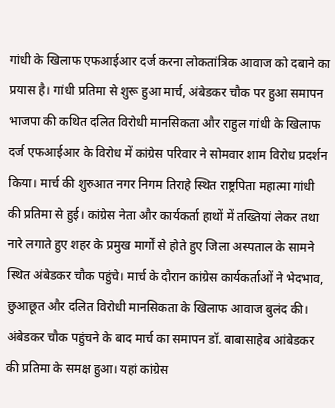गांधी के खिलाफ एफआईआर दर्ज करना लोकतांत्रिक आवाज को दबाने का प्रयास है। गांधी प्रतिमा से शुरू हुआ मार्च, अंबेडकर चौक पर हुआ समापन
भाजपा की कथित दलित विरोधी मानसिकता और राहुल गांधी के खिलाफ दर्ज एफआईआर के विरोध में कांग्रेस परिवार ने सोमवार शाम विरोध प्रदर्शन किया। मार्च की शुरुआत नगर निगम तिराहे स्थित राष्ट्रपिता महात्मा गांधी की प्रतिमा से हुई। कांग्रेस नेता और कार्यकर्ता हाथों में तख्तियां लेकर तथा नारे लगाते हुए शहर के प्रमुख मार्गों से होते हुए जिला अस्पताल के सामने स्थित अंबेडकर चौक पहुंचे। मार्च के दौरान कांग्रेस कार्यकर्ताओं ने भेदभाव, छुआछूत और दलित विरोधी मानसिकता के खिलाफ आवाज बुलंद की। अंबेडकर चौक पहुंचने के बाद मार्च का समापन डॉ. बाबासाहेब आंबेडकर की प्रतिमा के समक्ष हुआ। यहां कांग्रेस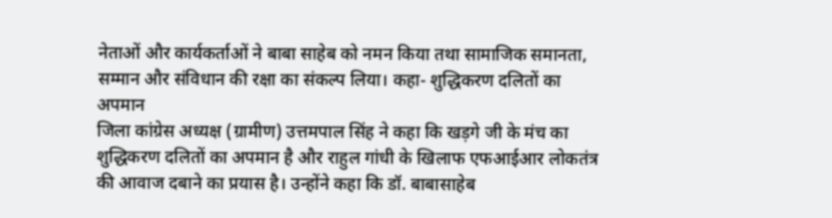नेताओं और कार्यकर्ताओं ने बाबा साहेब को नमन किया तथा सामाजिक समानता, सम्मान और संविधान की रक्षा का संकल्प लिया। कहा- शुद्धिकरण दलितों का अपमान
जिला कांग्रेस अध्यक्ष (ग्रामीण) उत्तमपाल सिंह ने कहा कि खड़गे जी के मंच का शुद्धिकरण दलितों का अपमान है और राहुल गांधी के खिलाफ एफआईआर लोकतंत्र की आवाज दबाने का प्रयास है। उन्होंने कहा कि डॉ. बाबासाहेब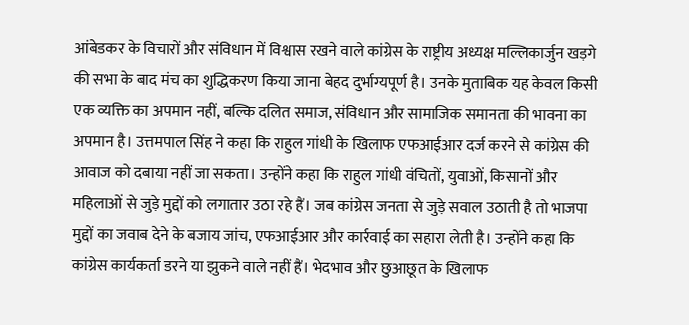आंबेडकर के विचारों और संविधान में विश्वास रखने वाले कांग्रेस के राष्ट्रीय अध्यक्ष मल्लिकार्जुन खड़गे की सभा के बाद मंच का शुद्धिकरण किया जाना बेहद दुर्भाग्यपूर्ण है। उनके मुताबिक यह केवल किसी एक व्यक्ति का अपमान नहीं, बल्कि दलित समाज, संविधान और सामाजिक समानता की भावना का अपमान है। उत्तमपाल सिंह ने कहा कि राहुल गांधी के खिलाफ एफआईआर दर्ज करने से कांग्रेस की आवाज को दबाया नहीं जा सकता। उन्होंने कहा कि राहुल गांधी वंचितों, युवाओं, किसानों और महिलाओं से जुड़े मुद्दों को लगातार उठा रहे हैं। जब कांग्रेस जनता से जुड़े सवाल उठाती है तो भाजपा मुद्दों का जवाब देने के बजाय जांच, एफआईआर और कार्रवाई का सहारा लेती है। उन्होंने कहा कि कांग्रेस कार्यकर्ता डरने या झुकने वाले नहीं हैं। भेदभाव और छुआछूत के खिलाफ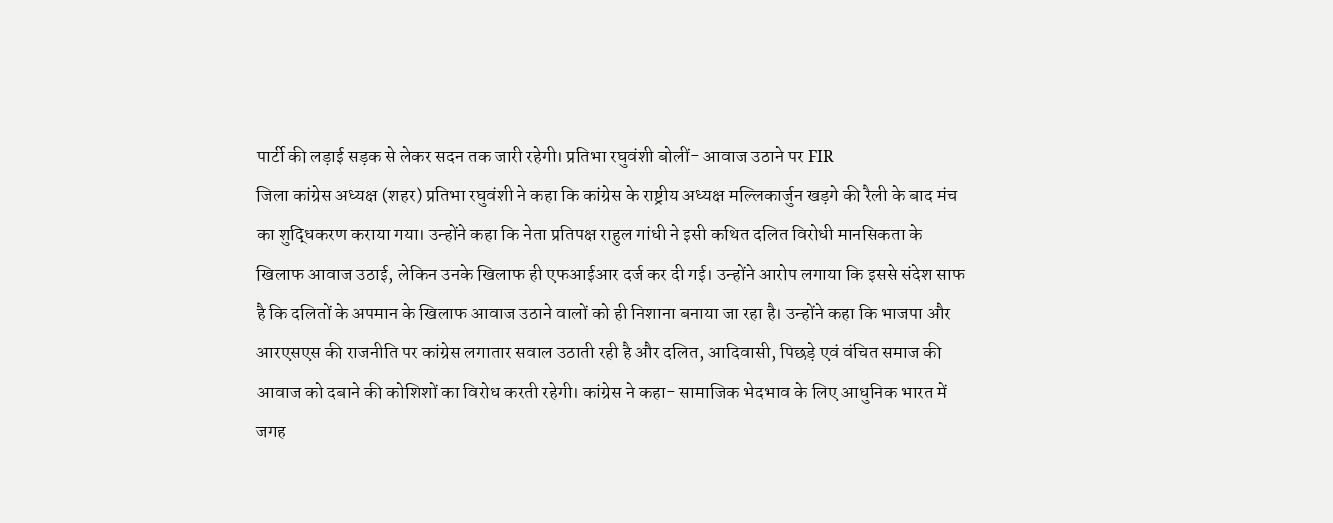पार्टी की लड़ाई सड़क से लेकर सदन तक जारी रहेगी। प्रतिभा रघुवंशी बोलीं- आवाज उठाने पर FIR
जिला कांग्रेस अध्यक्ष (शहर) प्रतिभा रघुवंशी ने कहा कि कांग्रेस के राष्ट्रीय अध्यक्ष मल्लिकार्जुन खड़गे की रैली के बाद मंच का शुद्धिकरण कराया गया। उन्होंने कहा कि नेता प्रतिपक्ष राहुल गांधी ने इसी कथित दलित विरोधी मानसिकता के खिलाफ आवाज उठाई, लेकिन उनके खिलाफ ही एफआईआर दर्ज कर दी गई। उन्होंने आरोप लगाया कि इससे संदेश साफ है कि दलितों के अपमान के खिलाफ आवाज उठाने वालों को ही निशाना बनाया जा रहा है। उन्होंने कहा कि भाजपा और आरएसएस की राजनीति पर कांग्रेस लगातार सवाल उठाती रही है और दलित, आदिवासी, पिछड़े एवं वंचित समाज की आवाज को दबाने की कोशिशों का विरोध करती रहेगी। कांग्रेस ने कहा- सामाजिक भेदभाव के लिए आधुनिक भारत में जगह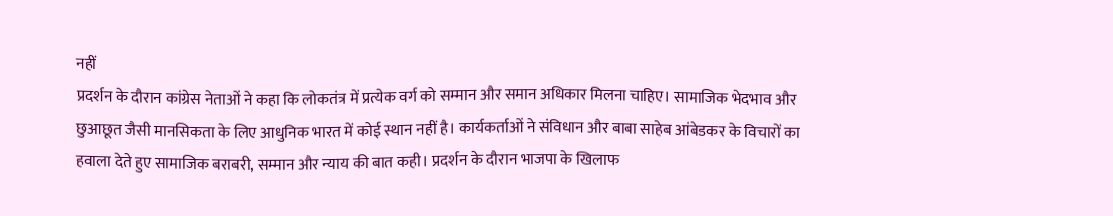नहीं
प्रदर्शन के दौरान कांग्रेस नेताओं ने कहा कि लोकतंत्र में प्रत्येक वर्ग को सम्मान और समान अधिकार मिलना चाहिए। सामाजिक भेदभाव और छुआछूत जैसी मानसिकता के लिए आधुनिक भारत में कोई स्थान नहीं है। कार्यकर्ताओं ने संविधान और बाबा साहेब आंबेडकर के विचारों का हवाला देते हुए सामाजिक बराबरी, सम्मान और न्याय की बात कही। प्रदर्शन के दौरान भाजपा के खिलाफ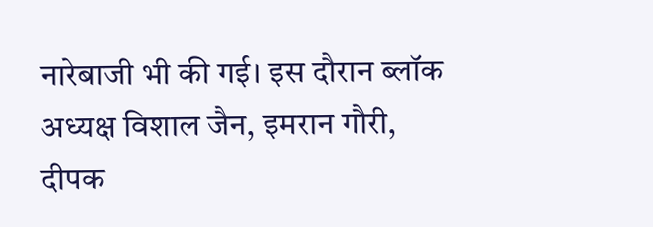नारेबाजी भी की गई। इस दौरान ब्लॉक अध्यक्ष विशाल जैन, इमरान गौरी, दीपक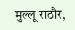मुल्लू राठौर,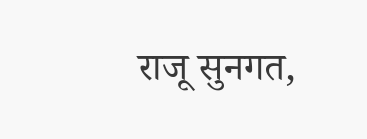राजू सुनगत,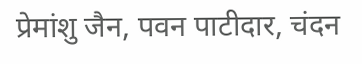प्रेमांशु जैन, पवन पाटीदार, चंदन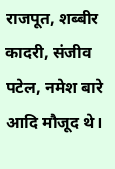राजपूत, शब्बीर कादरी, संजीव पटेल, नमेश बारे आदि मौजूद थे।